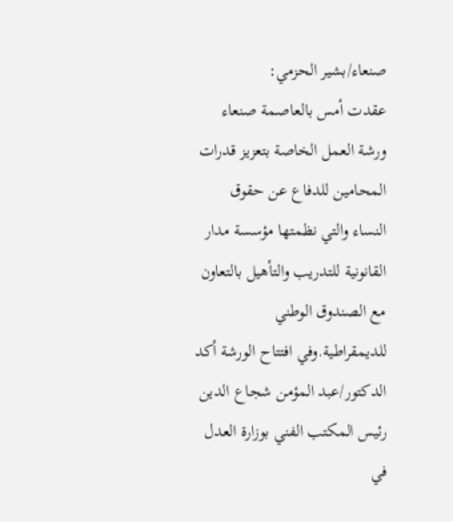صنعاء/بشير الحزمي:
عقدت أمس بالعاصمة صنعاء ورشة العمل الخاصة بتعزيز قدرات المحامين للدفاع عن حقوق النساء والتي نظمتها مؤسسة مدار القانونية للتدريب والتأهيل بالتعاون مع الصندوق الوطني للديمقراطية.وفي افتتاح الورشة أكد الدكتور/عبد المؤمن شجاع الدين رئيس المكتب الفني بوزارة العدل في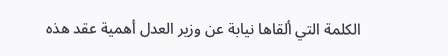الكلمة التي ألقاها نيابة عن وزير العدل أهمية عقد هذه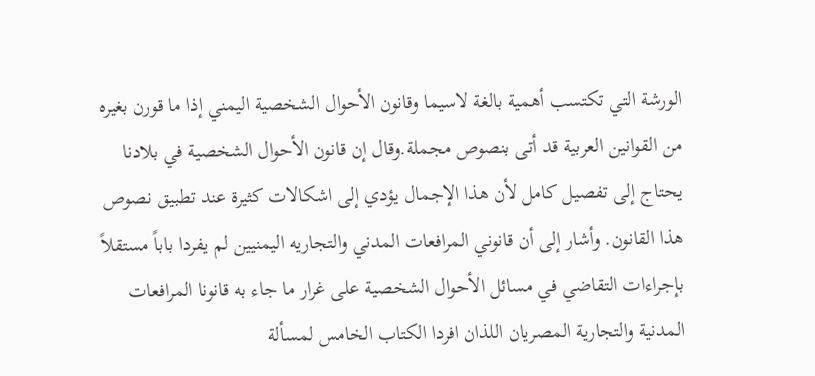الورشة التي تكتسب أهمية بالغة لاسيما وقانون الأحوال الشخصية اليمني إذا ما قورن بغيره من القوانين العربية قد أتى بنصوص مجملة.وقال إن قانون الأحوال الشخصية في بلادنا يحتاج إلى تفصيل كامل لأن هذا الإجمال يؤدي إلى اشكالات كثيرة عند تطبيق نصوص هذا القانون. وأشار إلى أن قانوني المرافعات المدني والتجاريه اليمنيين لم يفردا باباً مستقلاً بإجراءات التقاضي في مسائل الأحوال الشخصية على غرار ما جاء به قانونا المرافعات المدنية والتجارية المصريان اللذان افردا الكتاب الخامس لمسألة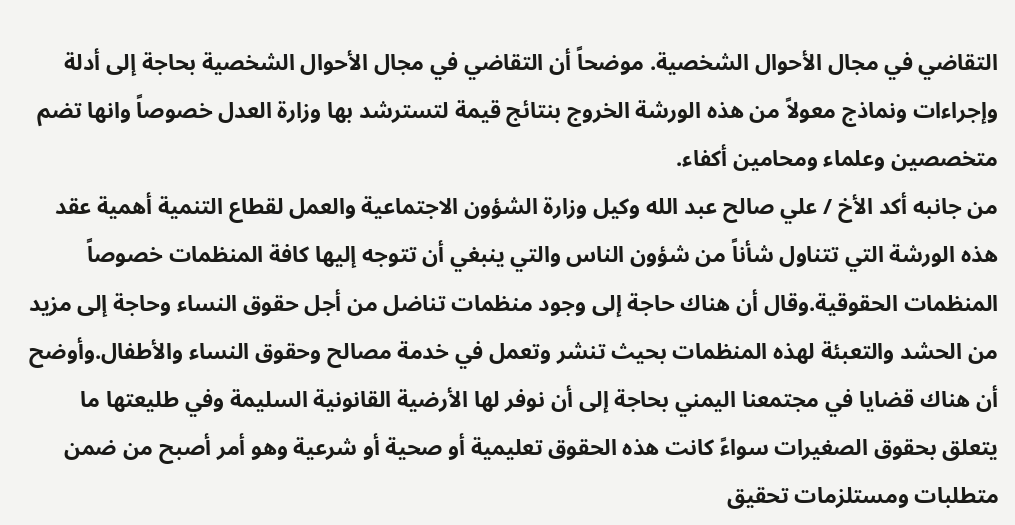التقاضي في مجال الأحوال الشخصية. موضحاً أن التقاضي في مجال الأحوال الشخصية بحاجة إلى أدلة وإجراءات ونماذج معولاً من هذه الورشة الخروج بنتائج قيمة لتسترشد بها وزارة العدل خصوصاً وانها تضم متخصصين وعلماء ومحامين أكفاء.
من جانبه أكد الأخ / علي صالح عبد الله وكيل وزارة الشؤون الاجتماعية والعمل لقطاع التنمية أهمية عقد هذه الورشة التي تتناول شأناً من شؤون الناس والتي ينبغي أن تتوجه إليها كافة المنظمات خصوصاً المنظمات الحقوقية.وقال أن هناك حاجة إلى وجود منظمات تناضل من أجل حقوق النساء وحاجة إلى مزيد من الحشد والتعبئة لهذه المنظمات بحيث تنشر وتعمل في خدمة مصالح وحقوق النساء والأطفال.وأوضح أن هناك قضايا في مجتمعنا اليمني بحاجة إلى أن نوفر لها الأرضية القانونية السليمة وفي طليعتها ما يتعلق بحقوق الصغيرات سواءً كانت هذه الحقوق تعليمية أو صحية أو شرعية وهو أمر أصبح من ضمن متطلبات ومستلزمات تحقيق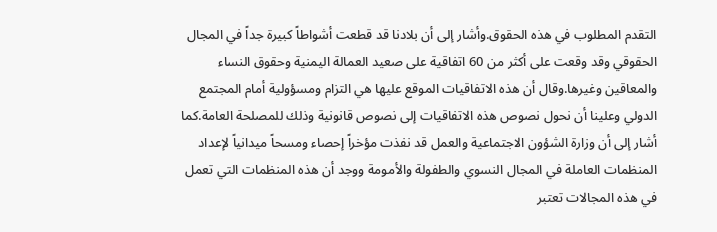التقدم المطلوب في هذه الحقوق.وأشار إلى أن بلادنا قد قطعت أشواطاً كبيرة جداً في المجال الحقوقي وقد وقعت على أكثر من 60 اتفاقية على صعيد العمالة اليمنية وحقوق النساء والمعاقين وغيرها.وقال أن هذه الاتفاقيات الموقع عليها هي التزام ومسؤولية أمام المجتمع الدولي وعلينا أن نحول نصوص هذه الاتفاقيات إلى نصوص قانونية وذلك للمصلحة العامة.كما أشار إلى أن وزارة الشؤون الاجتماعية والعمل قد نفذت مؤخراً إحصاء ومسحاً ميدانياً لإعداد المنظمات العاملة في المجال النسوي والطفولة والأمومة ووجد أن هذه المنظمات التي تعمل في هذه المجالات تعتبر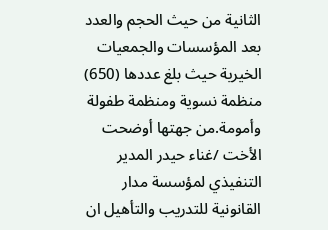الثانية من حيث الحجم والعدد بعد المؤسسات والجمعيات الخيرية حيث بلغ عددها (650) منظمة نسوية ومنظمة طفولة وأمومة.من جهتها أوضحت الأخت /غناء حيدر المدير التنفيذي لمؤسسة مدار القانونية للتدريب والتأهيل ان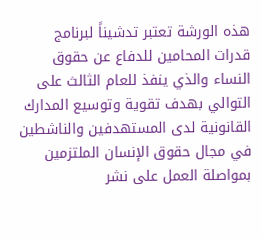هذه الورشة تعتبر تدشيناً لبرنامج قدرات المحامين للدفاع عن حقوق النساء والذي ينفذ للعام الثالث على التوالي بهدف تقوية وتوسيع المدارك القانونية لدى المستهدفين والناشطين في مجال حقوق الإنسان الملتزمين بمواصلة العمل على نشر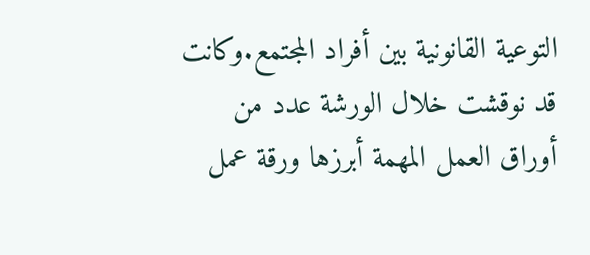التوعية القانونية بين أفراد المجتمع.وكانت قد نوقشت خلال الورشة عدد من أوراق العمل المهمة أبرزها ورقة عمل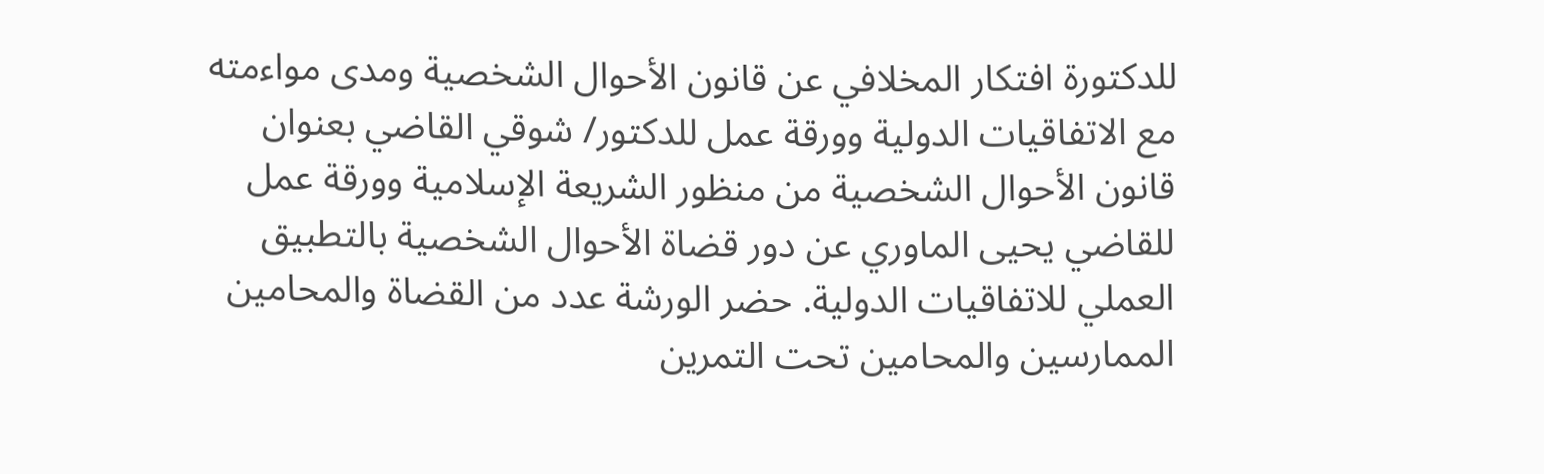للدكتورة افتكار المخلافي عن قانون الأحوال الشخصية ومدى مواءمته مع الاتفاقيات الدولية وورقة عمل للدكتور/ شوقي القاضي بعنوان قانون الأحوال الشخصية من منظور الشريعة الإسلامية وورقة عمل للقاضي يحيى الماوري عن دور قضاة الأحوال الشخصية بالتطبيق العملي للاتفاقيات الدولية. حضر الورشة عدد من القضاة والمحامين الممارسين والمحامين تحت التمرين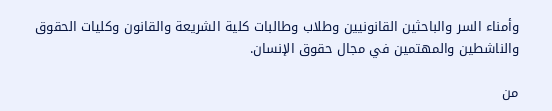وأمناء السر والباحثين القانونيين وطلاب وطالبات كلية الشريعة والقانون وكليات الحقوق والناشطين والمهتمين في مجال حقوق الإنسان.

من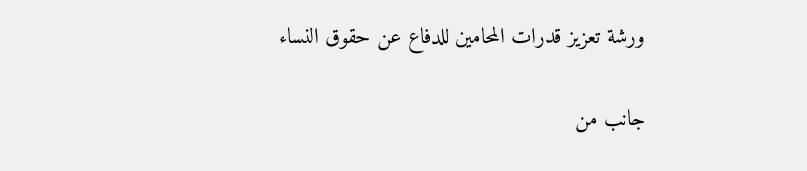ورشة تعزيز قدرات المحامين للدفاع عن حقوق النساء

جانب من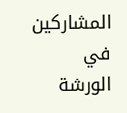المشاركين في الورشة